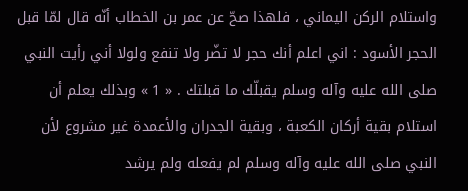واستلام الركن اليماني ، فلهذا صحّ عن عمر بن الخطاب أنّه قال لمّا قبل الحجر الأسود : اني اعلم أنك حجر لا تضّر ولا تنفع ولولا أني رأيت النبي صلى الله عليه وآله وسلم يقبلّك ما قبلتك . « 1 » وبذلك يعلم أن استلام بقية أركان الكعبة ، وبقية الجدران والأعمدة غير مشروع لأن النبي صلى الله عليه وآله وسلم لم يفعله ولم يرشد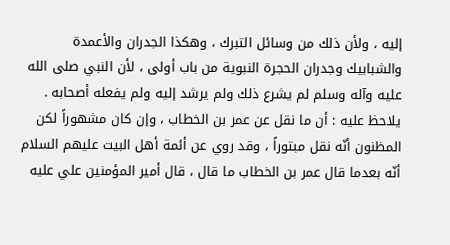إليه ، ولأن ذلك من وسائل التبرك ، وهكذا الجدران والأعمدة والشبابيك وجدران الحجرة النبوية من باب أولى ، لأن النبي صلى الله عليه وآله وسلم لم يشرع ذلك ولم يرشد إليه ولم يفعله أصحابه .
يلاحظ عليه : أن ما نقل عن عمر بن الخطاب ، وإن كان مشهوراً لكن المظنون أنّه نقل مبتوراً ، وقد روي عن أئمة أهل البيت عليهم السلام أنّه بعدما قال عمر بن الخطاب ما قال ، قال أمير المؤمنين علي عليه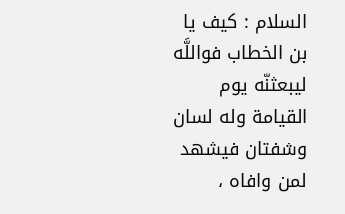السلام : كيف يا بن الخطاب فواللَّه ليبعثنّه يوم القيامة وله لسان وشفتان فيشهد لمن وافاه ،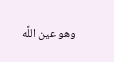وهو عين اللَّه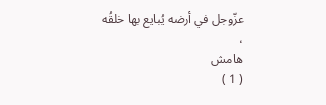عزّوجل في أرضه يُبايع بها خلقُه ،
هامش
( 1 )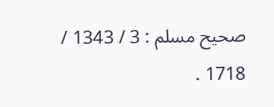صحيح مسلم : 3 / 1343 / 1718 .